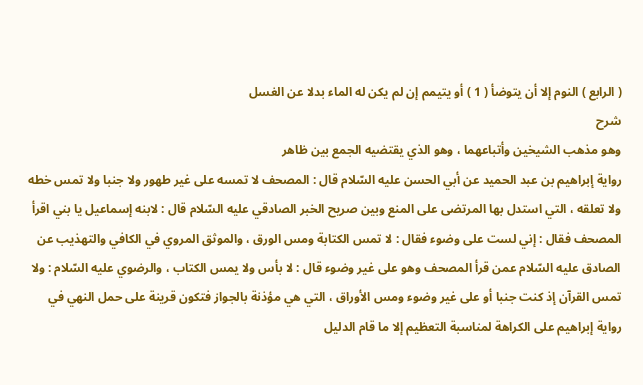( الرابع ) النوم إلا أن يتوضأ ( 1 ) أو يتيمم إن لم يكن له الماء بدلا عن الغسل
شرح
وهو مذهب الشيخين وأتباعهما ، وهو الذي يقتضيه الجمع بين ظاهر
رواية إبراهيم بن عبد الحميد عن أبي الحسن عليه السّلام قال : المصحف لا تمسه على غير طهور ولا جنبا ولا تمس خطه ولا تعلقه ، التي استدل بها المرتضى على المنع وبين صريح الخبر الصادقي عليه السّلام قال : لابنه إسماعيل يا بني اقرأ المصحف فقال : إني لست على وضوء فقال : لا تمس الكتابة ومس الورق ، والموثق المروي في الكافي والتهذيب عن الصادق عليه السّلام عمن قرأ المصحف وهو على غير وضوء قال : لا بأس ولا يمس الكتاب ، والرضوي عليه السّلام : ولا تمس القرآن إذ كنت جنبا أو على غير وضوء ومس الأوراق ، التي هي مؤذنة بالجواز فتكون قرينة على حمل النهي في رواية إبراهيم على الكراهة لمناسبة التعظيم إلا ما قام الدليل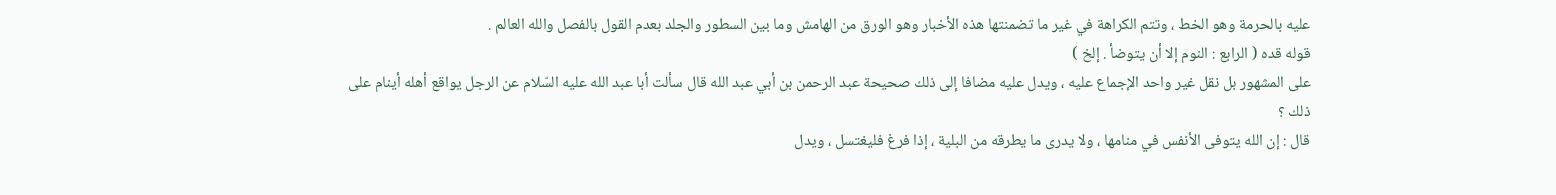عليه بالحرمة وهو الخط ، وتتم الكراهة في غير ما تضمنتها هذه الأخبار وهو الورق من الهامش وما بين السطور والجلد بعدم القول بالفصل والله العالم .
قوله قده ( الرابع : النوم إلا أن يتوضأ . إلخ )
على المشهور بل نقل غير واحد الإجماع عليه ، ويدل عليه مضافا إلى ذلك صحيحة عبد الرحمن بن أبي عبد الله قال سألت أبا عبد الله عليه السّلام عن الرجل يواقع أهله أينام على ذلك ؟
قال : إن الله يتوفى الأنفس في منامها ، ولا يدرى ما يطرقه من البلية ، إذا فرغ فليغتسل ، ويدل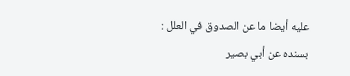عليه أيضا ما عن الصدوق في العلل : بسنده عن أبي بصير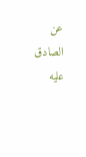عن الصادق عليه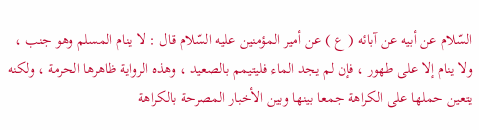السّلام عن أبيه عن آبائه ( ع ) عن أمير المؤمنين عليه السّلام قال : لا ينام المسلم وهو جنب ، ولا ينام إلا على طهور ، فإن لم يجد الماء فليتيمم بالصعيد ، وهذه الرواية ظاهرها الحرمة ، ولكنه يتعين حملها على الكراهة جمعا بينها وبين الأخبار المصرحة بالكراهة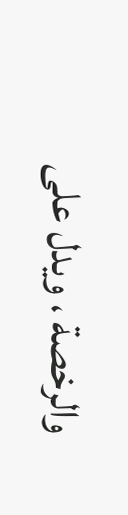والرخصة ، ويدل على